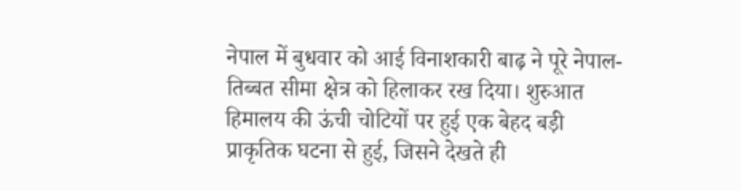नेपाल में बुधवार को आई विनाशकारी बाढ़ ने पूरे नेपाल-तिब्बत सीमा क्षेत्र को हिलाकर रख दिया। शुरुआत हिमालय की ऊंची चोटियों पर हुई एक बेहद बड़ी प्राकृतिक घटना से हुई, जिसने देखते ही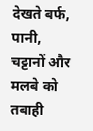देखते बर्फ, पानी, चट्टानों और मलबे को तबाही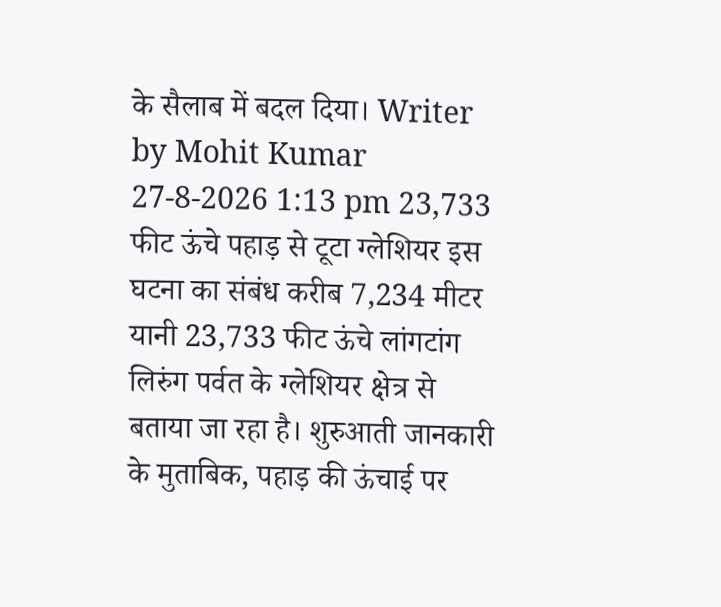के सैलाब में बदल दिया। Writer by Mohit Kumar 27-8-2026 1:13 pm 23,733 फीट ऊंचे पहाड़ से टूटा ग्लेशियर इस घटना का संबंध करीब 7,234 मीटर यानी 23,733 फीट ऊंचे लांगटांग लिरुंग पर्वत के ग्लेशियर क्षेत्र से बताया जा रहा है। शुरुआती जानकारी के मुताबिक, पहाड़ की ऊंचाई पर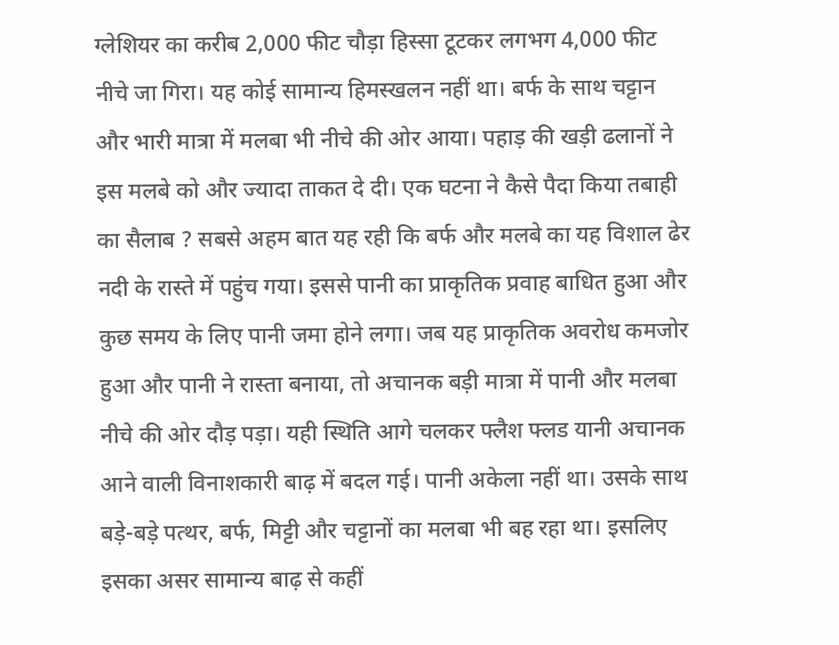ग्लेशियर का करीब 2,000 फीट चौड़ा हिस्सा टूटकर लगभग 4,000 फीट नीचे जा गिरा। यह कोई सामान्य हिमस्खलन नहीं था। बर्फ के साथ चट्टान और भारी मात्रा में मलबा भी नीचे की ओर आया। पहाड़ की खड़ी ढलानों ने इस मलबे को और ज्यादा ताकत दे दी। एक घटना ने कैसे पैदा किया तबाही का सैलाब ? सबसे अहम बात यह रही कि बर्फ और मलबे का यह विशाल ढेर नदी के रास्ते में पहुंच गया। इससे पानी का प्राकृतिक प्रवाह बाधित हुआ और कुछ समय के लिए पानी जमा होने लगा। जब यह प्राकृतिक अवरोध कमजोर हुआ और पानी ने रास्ता बनाया, तो अचानक बड़ी मात्रा में पानी और मलबा नीचे की ओर दौड़ पड़ा। यही स्थिति आगे चलकर फ्लैश फ्लड यानी अचानक आने वाली विनाशकारी बाढ़ में बदल गई। पानी अकेला नहीं था। उसके साथ बड़े-बड़े पत्थर, बर्फ, मिट्टी और चट्टानों का मलबा भी बह रहा था। इसलिए इसका असर सामान्य बाढ़ से कहीं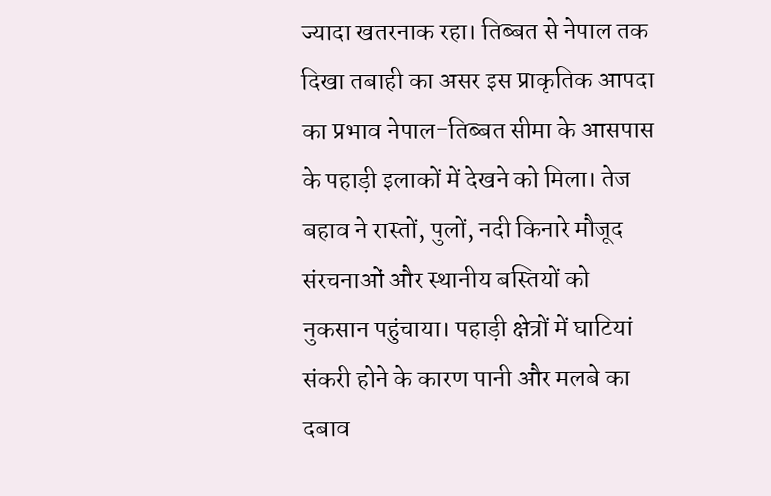ज्यादा खतरनाक रहा। तिब्बत से नेपाल तक दिखा तबाही का असर इस प्राकृतिक आपदा का प्रभाव नेपाल-तिब्बत सीमा के आसपास के पहाड़ी इलाकों में देखने को मिला। तेज बहाव ने रास्तों, पुलों, नदी किनारे मौजूद संरचनाओं और स्थानीय बस्तियों को नुकसान पहुंचाया। पहाड़ी क्षेत्रों में घाटियां संकरी होने के कारण पानी और मलबे का दबाव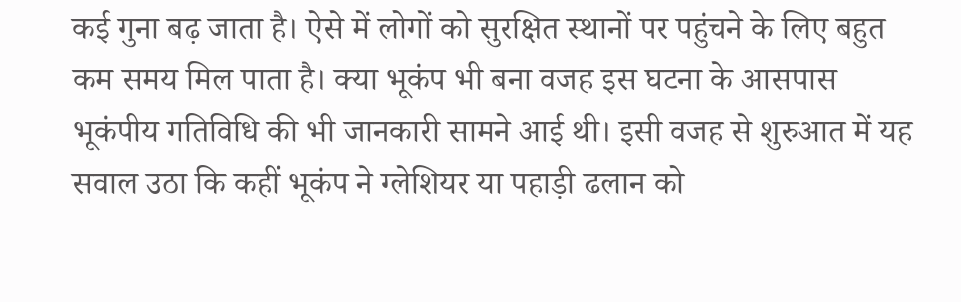कई गुना बढ़ जाता है। ऐसे में लोगों को सुरक्षित स्थानों पर पहुंचने के लिए बहुत कम समय मिल पाता है। क्या भूकंप भी बना वजह इस घटना के आसपास भूकंपीय गतिविधि की भी जानकारी सामने आई थी। इसी वजह से शुरुआत में यह सवाल उठा कि कहीं भूकंप ने ग्लेशियर या पहाड़ी ढलान को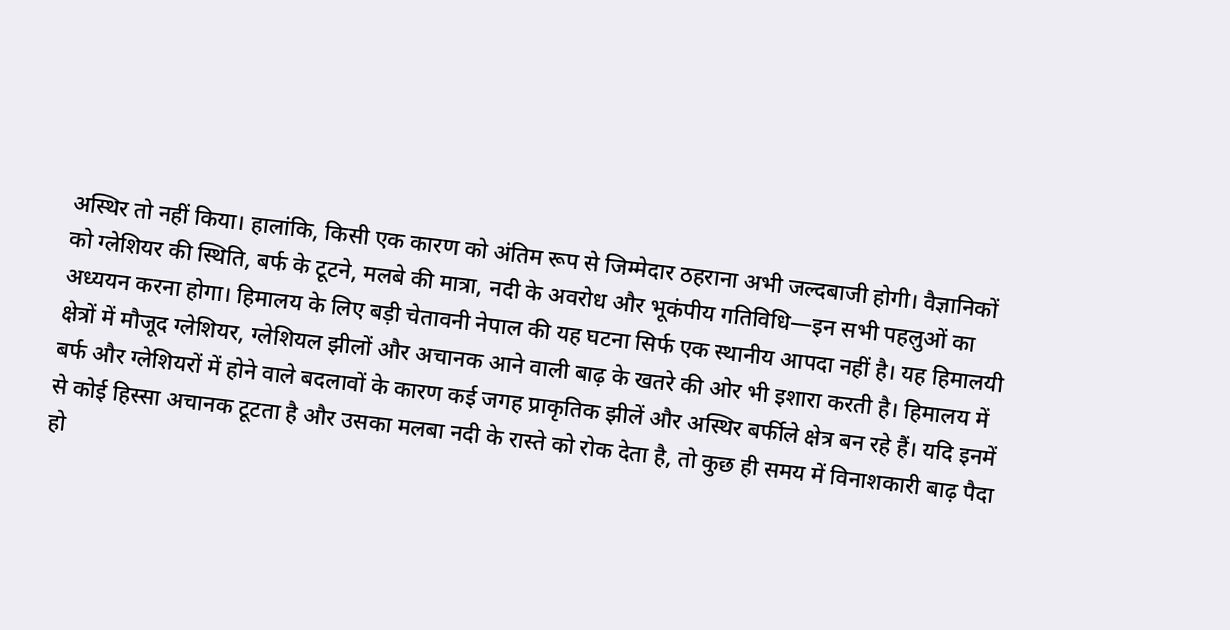अस्थिर तो नहीं किया। हालांकि, किसी एक कारण को अंतिम रूप से जिम्मेदार ठहराना अभी जल्दबाजी होगी। वैज्ञानिकों को ग्लेशियर की स्थिति, बर्फ के टूटने, मलबे की मात्रा, नदी के अवरोध और भूकंपीय गतिविधि—इन सभी पहलुओं का अध्ययन करना होगा। हिमालय के लिए बड़ी चेतावनी नेपाल की यह घटना सिर्फ एक स्थानीय आपदा नहीं है। यह हिमालयी क्षेत्रों में मौजूद ग्लेशियर, ग्लेशियल झीलों और अचानक आने वाली बाढ़ के खतरे की ओर भी इशारा करती है। हिमालय में बर्फ और ग्लेशियरों में होने वाले बदलावों के कारण कई जगह प्राकृतिक झीलें और अस्थिर बर्फीले क्षेत्र बन रहे हैं। यदि इनमें से कोई हिस्सा अचानक टूटता है और उसका मलबा नदी के रास्ते को रोक देता है, तो कुछ ही समय में विनाशकारी बाढ़ पैदा हो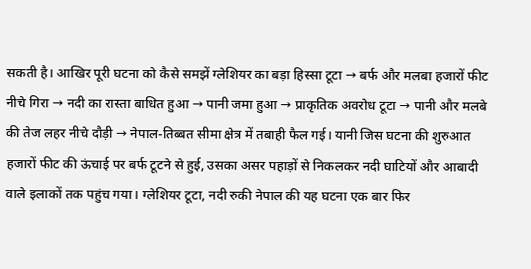सकती है। आखिर पूरी घटना को कैसे समझें ग्लेशियर का बड़ा हिस्सा टूटा → बर्फ और मलबा हजारों फीट नीचे गिरा → नदी का रास्ता बाधित हुआ → पानी जमा हुआ → प्राकृतिक अवरोध टूटा → पानी और मलबे की तेज लहर नीचे दौड़ी → नेपाल-तिब्बत सीमा क्षेत्र में तबाही फैल गई। यानी जिस घटना की शुरुआत हजारों फीट की ऊंचाई पर बर्फ टूटने से हुई, उसका असर पहाड़ों से निकलकर नदी घाटियों और आबादी वाले इलाकों तक पहुंच गया। ग्लेशियर टूटा, नदी रुकी नेपाल की यह घटना एक बार फिर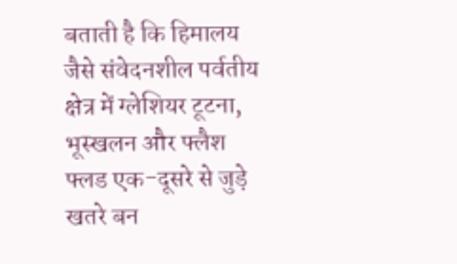बताती है कि हिमालय जैसे संवेदनशील पर्वतीय क्षेत्र में ग्लेशियर टूटना, भूस्खलन और फ्लैश फ्लड एक-दूसरे से जुड़े खतरे बन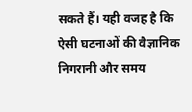सकते हैं। यही वजह है कि ऐसी घटनाओं की वैज्ञानिक निगरानी और समय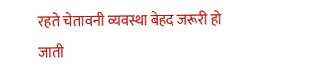रहते चेतावनी व्यवस्था बेहद जरूरी हो जाती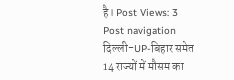है। Post Views: 3 Post navigation दिल्ली-UP-बिहार समेत 14 राज्यों में मौसम का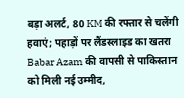बड़ा अलर्ट, 80 KM की रफ्तार से चलेंगी हवाएं; पहाड़ों पर लैंडस्लाइड का खतरा Babar Azam की वापसी से पाकिस्तान को मिली नई उम्मीद,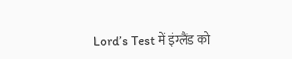Lord’s Test में इंग्लैंड को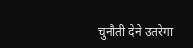चुनौती देने उतरेगा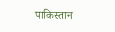पाकिस्तान